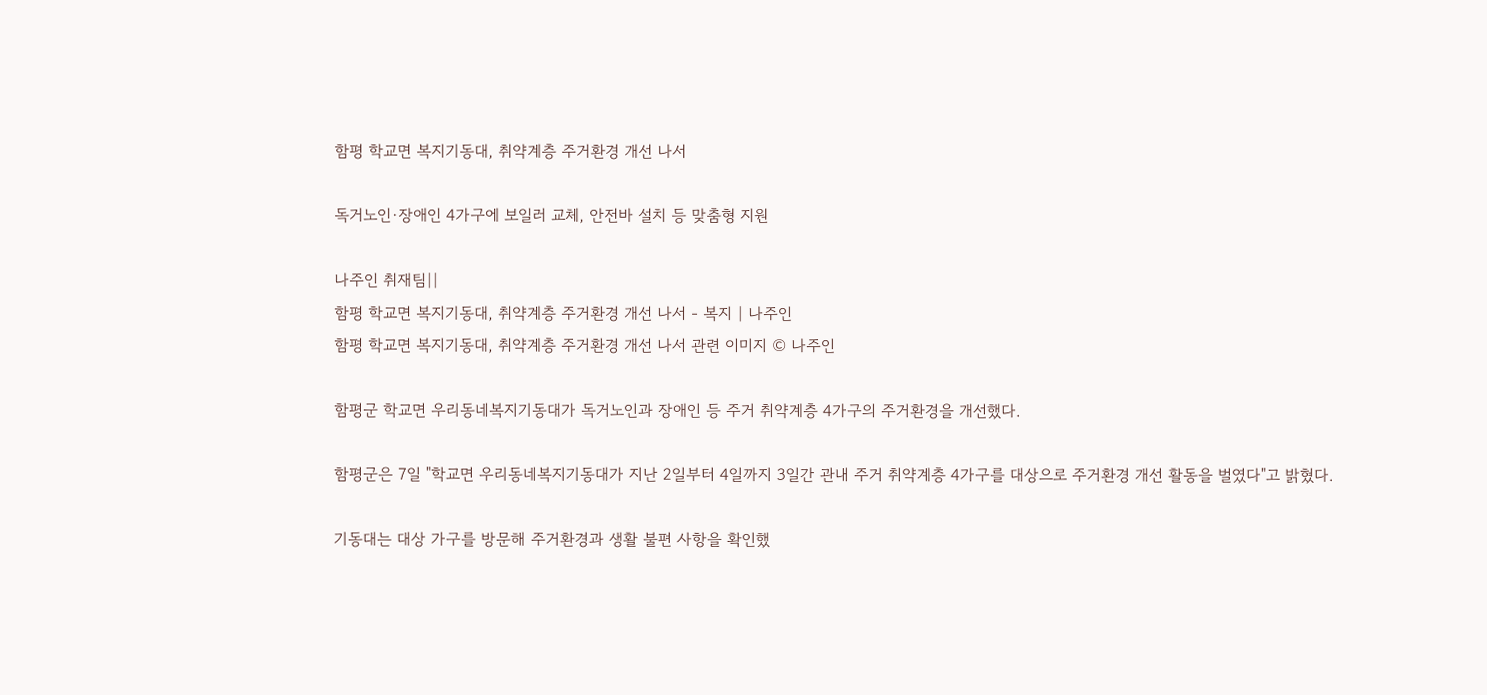함평 학교면 복지기동대, 취약계층 주거환경 개선 나서

독거노인·장애인 4가구에 보일러 교체, 안전바 설치 등 맞춤형 지원

나주인 취재팀||
함평 학교면 복지기동대, 취약계층 주거환경 개선 나서 - 복지 | 나주인
함평 학교면 복지기동대, 취약계층 주거환경 개선 나서 관련 이미지 © 나주인

함평군 학교면 우리동네복지기동대가 독거노인과 장애인 등 주거 취약계층 4가구의 주거환경을 개선했다.

함평군은 7일 "학교면 우리동네복지기동대가 지난 2일부터 4일까지 3일간 관내 주거 취약계층 4가구를 대상으로 주거환경 개선 활동을 벌였다"고 밝혔다.

기동대는 대상 가구를 방문해 주거환경과 생활 불편 사항을 확인했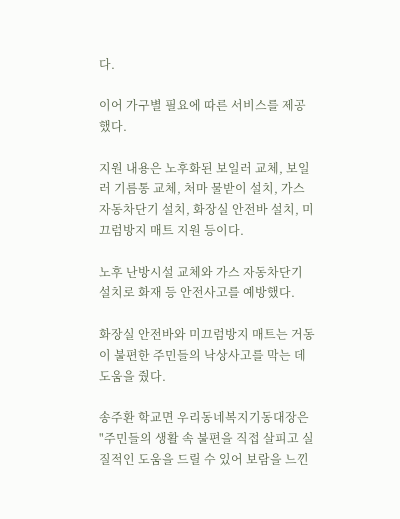다.

이어 가구별 필요에 따른 서비스를 제공했다.

지원 내용은 노후화된 보일러 교체, 보일러 기름통 교체, 처마 물받이 설치, 가스 자동차단기 설치, 화장실 안전바 설치, 미끄럼방지 매트 지원 등이다.

노후 난방시설 교체와 가스 자동차단기 설치로 화재 등 안전사고를 예방했다.

화장실 안전바와 미끄럼방지 매트는 거동이 불편한 주민들의 낙상사고를 막는 데 도움을 줬다.

송주환 학교면 우리동네복지기동대장은 "주민들의 생활 속 불편을 직접 살피고 실질적인 도움을 드릴 수 있어 보람을 느낀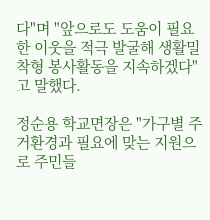다"며 "앞으로도 도움이 필요한 이웃을 적극 발굴해 생활밀착형 봉사활동을 지속하겠다"고 말했다.

정순용 학교면장은 "가구별 주거환경과 필요에 맞는 지원으로 주민들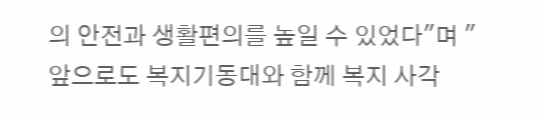의 안전과 생활편의를 높일 수 있었다"며 "앞으로도 복지기동대와 함께 복지 사각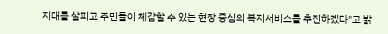지대를 살피고 주민들이 체감할 수 있는 현장 중심의 복지서비스를 추진하겠다"고 밝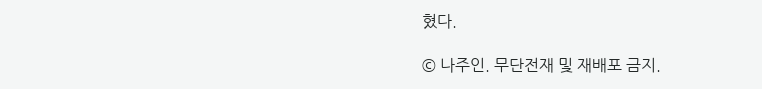혔다.

© 나주인. 무단전재 및 재배포 금지.